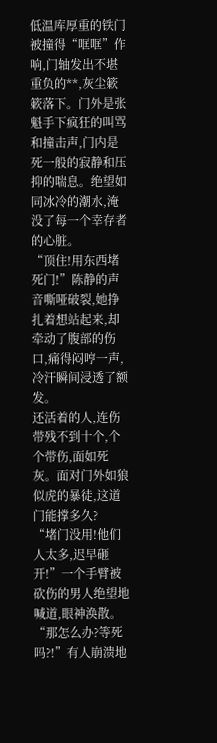低温库厚重的铁门被撞得“哐哐”作响,门轴发出不堪重负的**,灰尘簌簌落下。门外是张魁手下疯狂的叫骂和撞击声,门内是死一般的寂静和压抑的喘息。绝望如同冰冷的潮水,淹没了每一个幸存者的心脏。
“顶住!用东西堵死门!”陈静的声音嘶哑破裂,她挣扎着想站起来,却牵动了腹部的伤口,痛得闷哼一声,冷汗瞬间浸透了额发。
还活着的人,连伤带残不到十个,个个带伤,面如死灰。面对门外如狼似虎的暴徒,这道门能撑多久?
“堵门没用!他们人太多,迟早砸开!”一个手臂被砍伤的男人绝望地喊道,眼神涣散。
“那怎么办?等死吗?!”有人崩溃地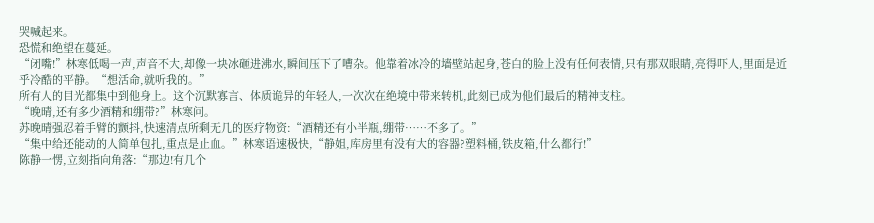哭喊起来。
恐慌和绝望在蔓延。
“闭嘴!”林寒低喝一声,声音不大,却像一块冰砸进沸水,瞬间压下了嘈杂。他靠着冰冷的墙壁站起身,苍白的脸上没有任何表情,只有那双眼睛,亮得吓人,里面是近乎冷酷的平静。“想活命,就听我的。”
所有人的目光都集中到他身上。这个沉默寡言、体质诡异的年轻人,一次次在绝境中带来转机,此刻已成为他们最后的精神支柱。
“晚晴,还有多少酒精和绷带?”林寒问。
苏晚晴强忍着手臂的颤抖,快速清点所剩无几的医疗物资:“酒精还有小半瓶,绷带……不多了。”
“集中给还能动的人简单包扎,重点是止血。”林寒语速极快,“静姐,库房里有没有大的容器?塑料桶,铁皮箱,什么都行!”
陈静一愣,立刻指向角落:“那边!有几个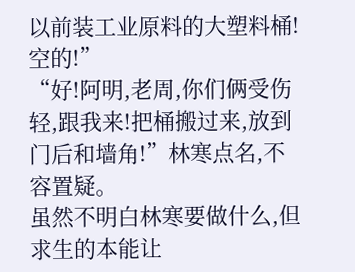以前装工业原料的大塑料桶!空的!”
“好!阿明,老周,你们俩受伤轻,跟我来!把桶搬过来,放到门后和墙角!”林寒点名,不容置疑。
虽然不明白林寒要做什么,但求生的本能让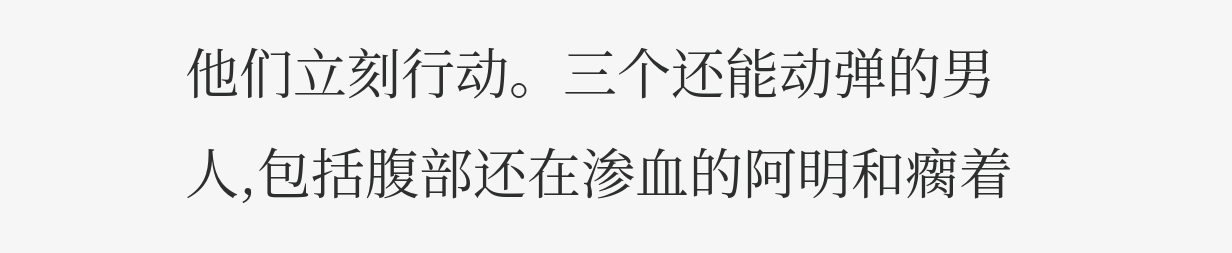他们立刻行动。三个还能动弹的男人,包括腹部还在渗血的阿明和瘸着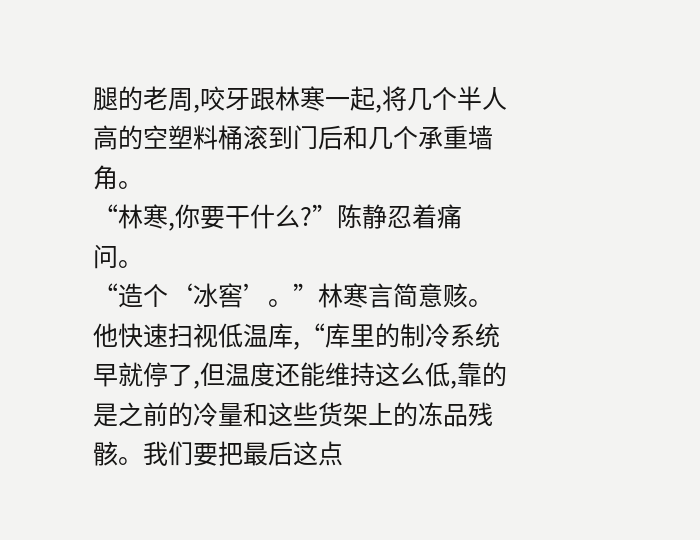腿的老周,咬牙跟林寒一起,将几个半人高的空塑料桶滚到门后和几个承重墙角。
“林寒,你要干什么?”陈静忍着痛问。
“造个‘冰窖’。”林寒言简意赅。他快速扫视低温库,“库里的制冷系统早就停了,但温度还能维持这么低,靠的是之前的冷量和这些货架上的冻品残骸。我们要把最后这点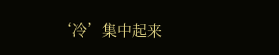‘冷’集中起来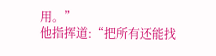用。”
他指挥道:“把所有还能找